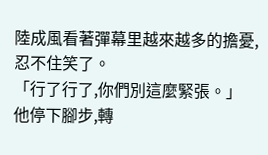陸成風看著彈幕里越來越多的擔憂,忍不住笑了。
「行了行了,你們別這麼緊張。」
他停下腳步,轉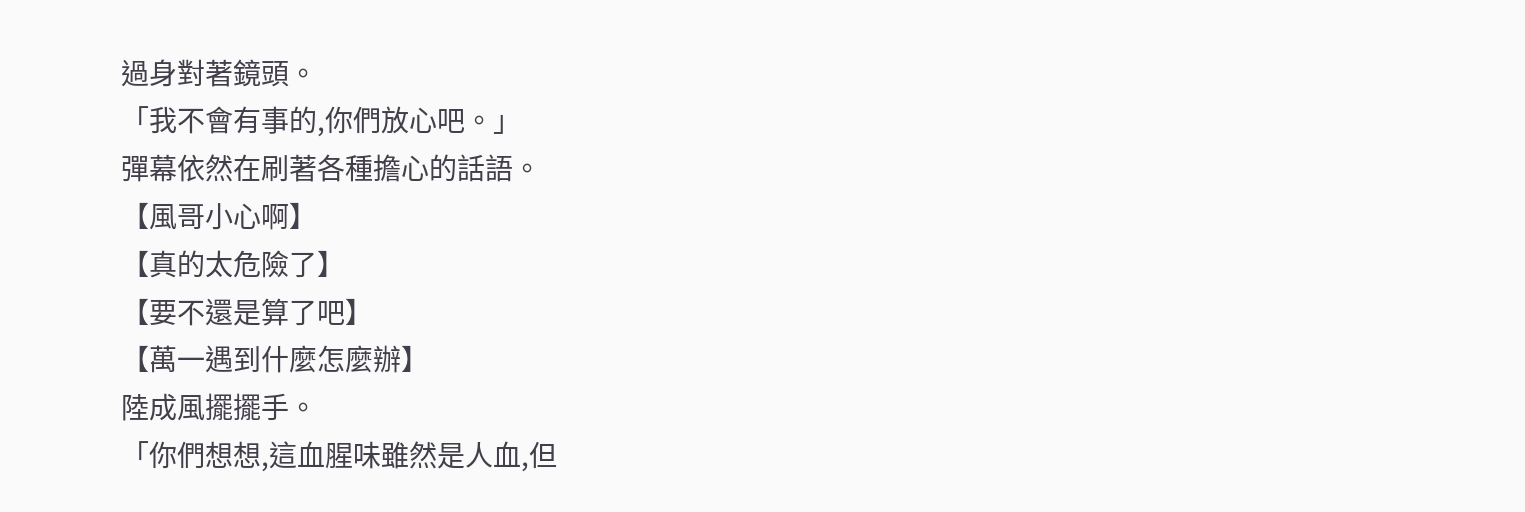過身對著鏡頭。
「我不會有事的,你們放心吧。」
彈幕依然在刷著各種擔心的話語。
【風哥小心啊】
【真的太危險了】
【要不還是算了吧】
【萬一遇到什麼怎麼辦】
陸成風擺擺手。
「你們想想,這血腥味雖然是人血,但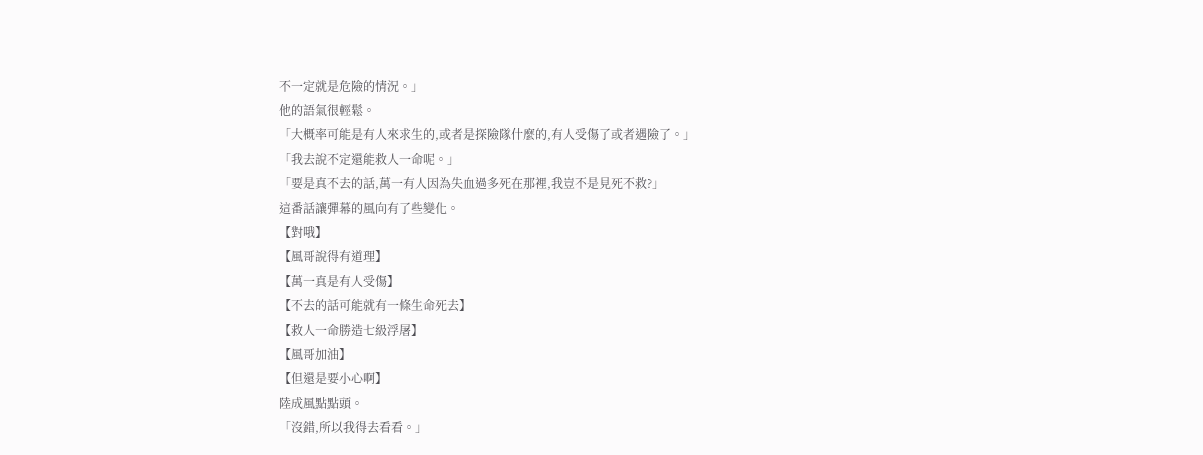不一定就是危險的情況。」
他的語氣很輕鬆。
「大概率可能是有人來求生的,或者是探險隊什麼的,有人受傷了或者遇險了。」
「我去說不定還能救人一命呢。」
「要是真不去的話,萬一有人因為失血過多死在那裡,我豈不是見死不救?」
這番話讓彈幕的風向有了些變化。
【對哦】
【風哥說得有道理】
【萬一真是有人受傷】
【不去的話可能就有一條生命死去】
【救人一命勝造七級浮屠】
【風哥加油】
【但還是要小心啊】
陸成風點點頭。
「沒錯,所以我得去看看。」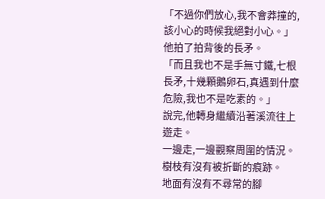「不過你們放心,我不會莽撞的,該小心的時候我絕對小心。」
他拍了拍背後的長矛。
「而且我也不是手無寸鐵,七根長矛,十幾顆鵝卵石,真遇到什麼危險,我也不是吃素的。」
說完,他轉身繼續沿著溪流往上遊走。
一邊走,一邊觀察周圍的情況。
樹枝有沒有被折斷的痕跡。
地面有沒有不尋常的腳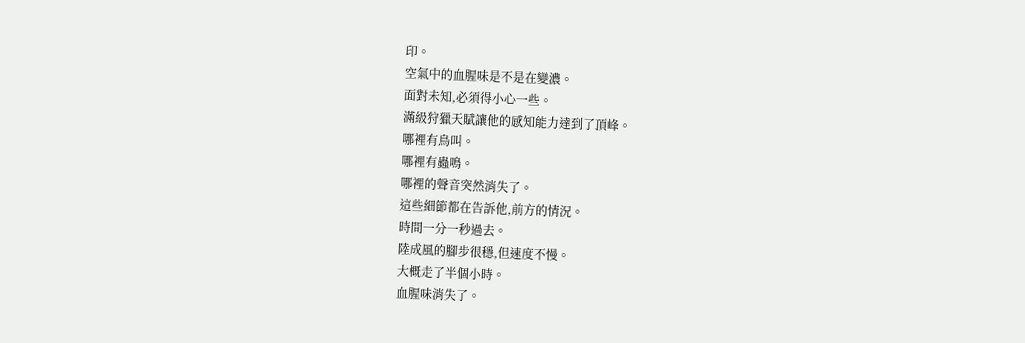印。
空氣中的血腥味是不是在變濃。
面對未知,必須得小心一些。
滿級狩獵天賦讓他的感知能力達到了頂峰。
哪裡有鳥叫。
哪裡有蟲鳴。
哪裡的聲音突然消失了。
這些細節都在告訴他,前方的情況。
時間一分一秒過去。
陸成風的腳步很穩,但速度不慢。
大概走了半個小時。
血腥味消失了。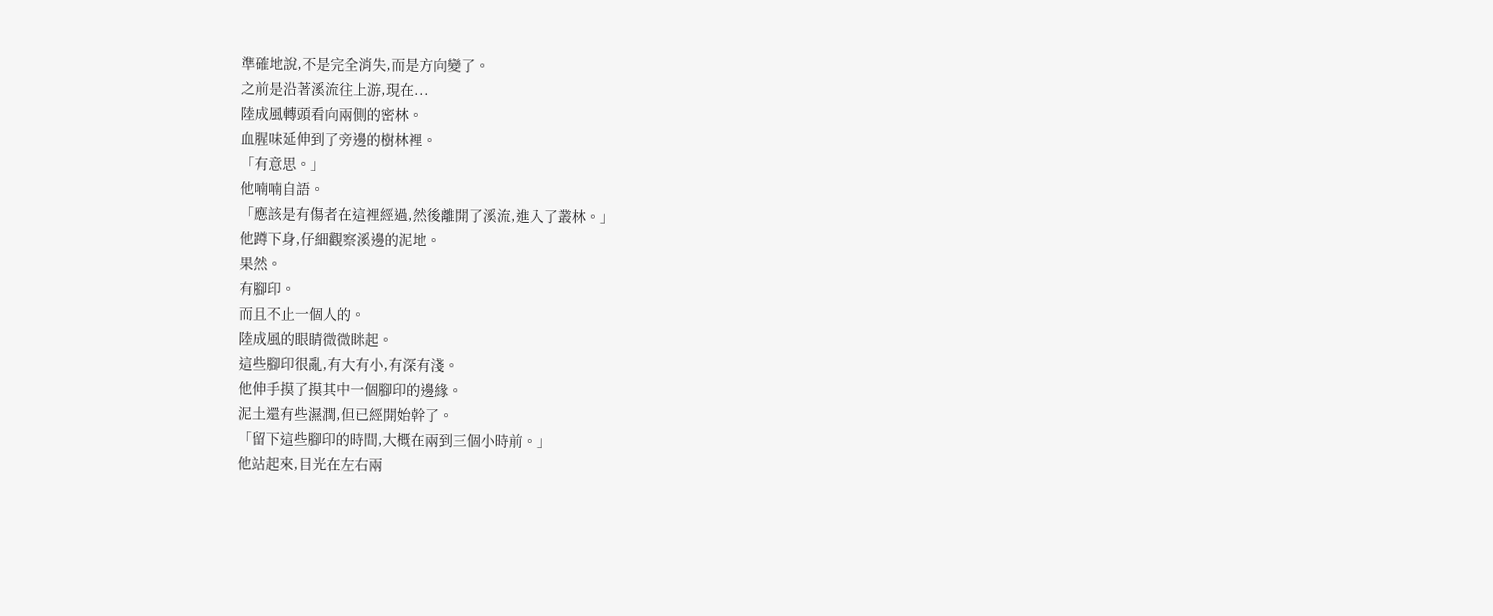準確地說,不是完全消失,而是方向變了。
之前是沿著溪流往上游,現在...
陸成風轉頭看向兩側的密林。
血腥味延伸到了旁邊的樹林裡。
「有意思。」
他喃喃自語。
「應該是有傷者在這裡經過,然後離開了溪流,進入了叢林。」
他蹲下身,仔細觀察溪邊的泥地。
果然。
有腳印。
而且不止一個人的。
陸成風的眼睛微微眯起。
這些腳印很亂,有大有小,有深有淺。
他伸手摸了摸其中一個腳印的邊緣。
泥土還有些濕潤,但已經開始幹了。
「留下這些腳印的時間,大概在兩到三個小時前。」
他站起來,目光在左右兩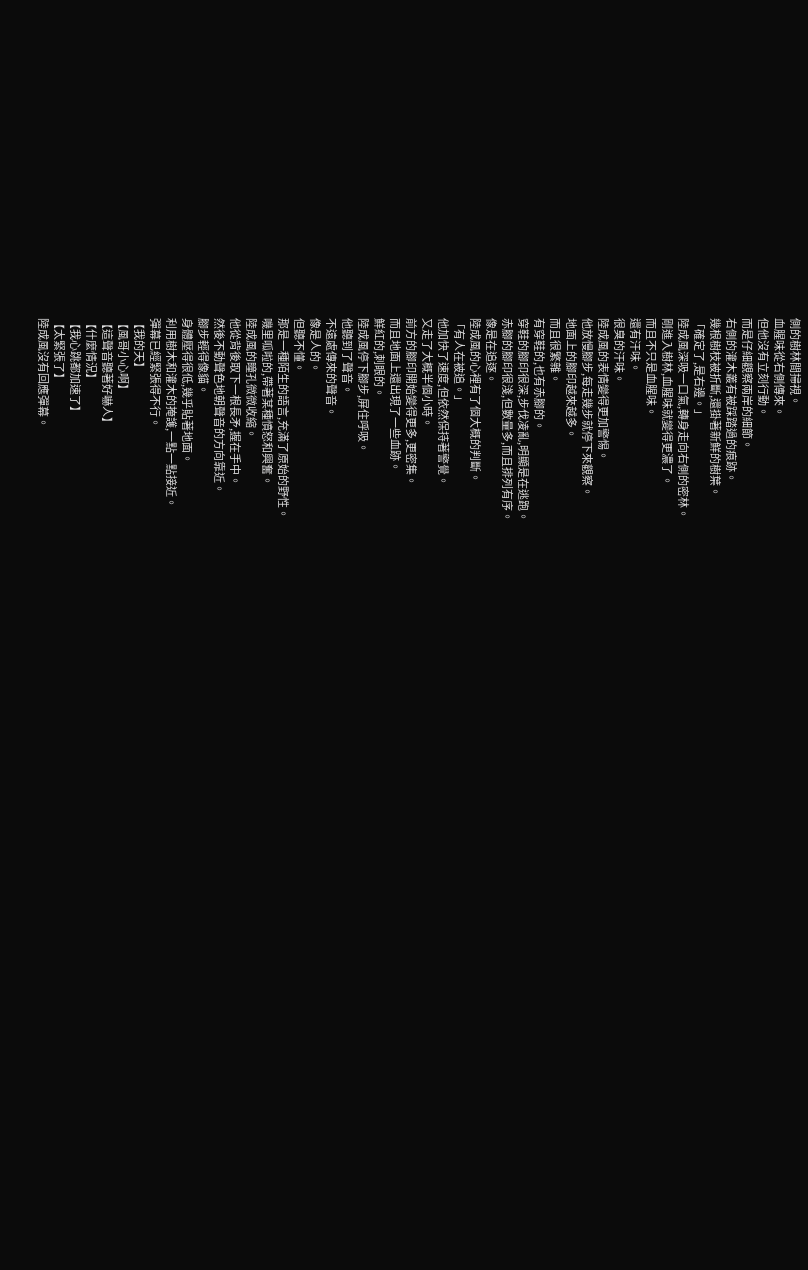側的樹林間掃視。
血腥味從右側傳來。
但他沒有立刻行動。
而是仔細觀察兩岸的細節。
右側的灌木叢有被踩踏過的痕跡。
幾根樹枝被折斷,還掛著新鮮的樹葉。
「確定了,是右邊。」
陸成風深吸一口氣,轉身走向右側的密林。
剛進入樹林,血腥味就變得更濃了。
而且不只是血腥味。
還有汗味。
很臭的汗味。
陸成風的表情變得更加警惕。
他放慢腳步,每走幾步就停下來觀察。
地面上的腳印越來越多。
而且很繁雜。
有穿鞋的,也有赤腳的。
穿鞋的腳印很深,步伐凌亂,明顯是在逃跑。
赤腳的腳印很淺,但數量多,而且排列有序。
像是在追逐。
陸成風的心裡有了個大概的判斷。
「有人在被追。」
他加快了速度,但依然保持著警覺。
又走了大概半個小時。
前方的腳印開始變得更多,更密集。
而且地面上還出現了一些血跡。
鮮紅的,刺眼的。
陸成風停下腳步,屏住呼吸。
他聽到了聲音。
不遠處傳來的聲音。
像是人的。
但聽不懂。
那是一種陌生的語言,充滿了原始的野性。
嘰里呱啦的,帶著某種憤怒和興奮。
陸成風的瞳孔微微收縮。
他從背後取下一根長矛,握在手中。
然後不動聲色地朝聲音的方向靠近。
腳步輕得像貓。
身體壓得很低,幾乎貼著地面。
利用樹木和灌木的掩護,一點一點接近。
彈幕已經緊張得不行。
【我的天】
【風哥小心啊】
【這聲音聽著好嚇人】
【什麼情況】
【我心跳都加速了】
【太緊張了】
陸成風沒有回應彈幕。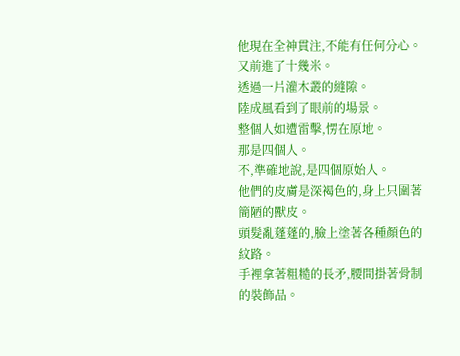他現在全神貫注,不能有任何分心。
又前進了十幾米。
透過一片灌木叢的縫隙。
陸成風看到了眼前的場景。
整個人如遭雷擊,愣在原地。
那是四個人。
不,準確地說,是四個原始人。
他們的皮膚是深褐色的,身上只圍著簡陋的獸皮。
頭髮亂蓬蓬的,臉上塗著各種顏色的紋路。
手裡拿著粗糙的長矛,腰間掛著骨制的裝飾品。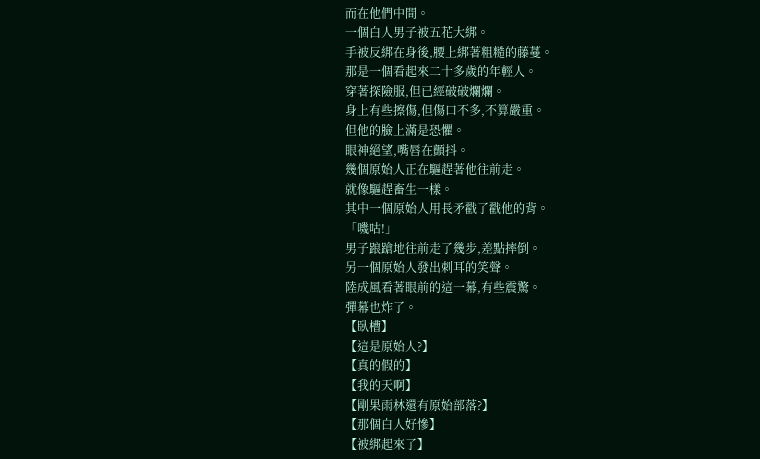而在他們中間。
一個白人男子被五花大綁。
手被反綁在身後,腰上綁著粗糙的藤蔓。
那是一個看起來二十多歲的年輕人。
穿著探險服,但已經破破爛爛。
身上有些擦傷,但傷口不多,不算嚴重。
但他的臉上滿是恐懼。
眼神絕望,嘴唇在顫抖。
幾個原始人正在驅趕著他往前走。
就像驅趕畜生一樣。
其中一個原始人用長矛戳了戳他的背。
「嘰咕!」
男子踉蹌地往前走了幾步,差點摔倒。
另一個原始人發出刺耳的笑聲。
陸成風看著眼前的這一幕,有些震驚。
彈幕也炸了。
【臥槽】
【這是原始人?】
【真的假的】
【我的天啊】
【剛果雨林還有原始部落?】
【那個白人好慘】
【被綁起來了】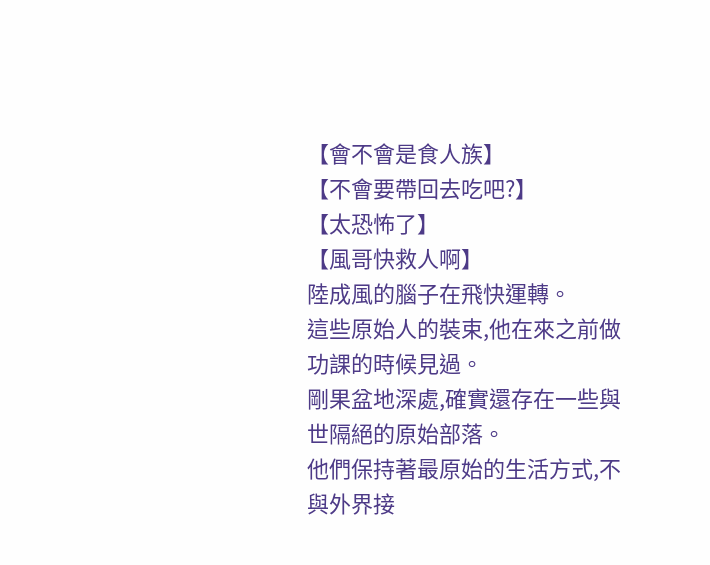【會不會是食人族】
【不會要帶回去吃吧?】
【太恐怖了】
【風哥快救人啊】
陸成風的腦子在飛快運轉。
這些原始人的裝束,他在來之前做功課的時候見過。
剛果盆地深處,確實還存在一些與世隔絕的原始部落。
他們保持著最原始的生活方式,不與外界接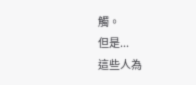觸。
但是...
這些人為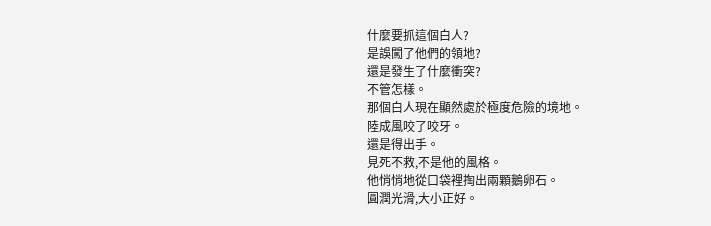什麼要抓這個白人?
是誤闖了他們的領地?
還是發生了什麼衝突?
不管怎樣。
那個白人現在顯然處於極度危險的境地。
陸成風咬了咬牙。
還是得出手。
見死不救,不是他的風格。
他悄悄地從口袋裡掏出兩顆鵝卵石。
圓潤光滑,大小正好。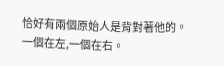恰好有兩個原始人是背對著他的。
一個在左,一個在右。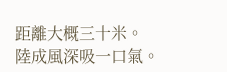距離大概三十米。
陸成風深吸一口氣。